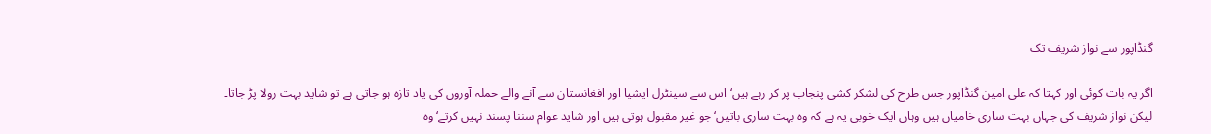گنڈاپور سے نواز شریف تک

اگر یہ بات کوئی اور کہتا کہ علی امین گنڈاپور جس طرح کی لشکر کشی پنجاب پر کر رہے ہیں‘ اس سے سینٹرل ایشیا اور افغانستان سے آنے والے حملہ آوروں کی یاد تازہ ہو جاتی ہے تو شاید بہت رولا پڑ جاتا۔ لیکن نواز شریف کی جہاں بہت ساری خامیاں ہیں وہاں ایک خوبی یہ ہے کہ وہ بہت ساری باتیں‘ جو غیر مقبول ہوتی ہیں اور شاید عوام سننا پسند نہیں کرتے‘ وہ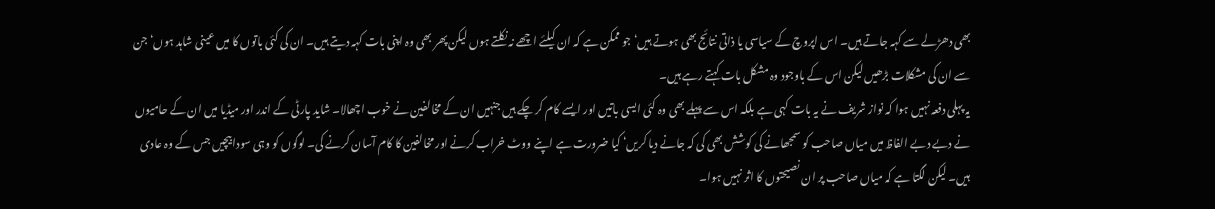بھی دھڑلے سے کہہ جاتے ہیں۔ اس اپروچ کے سیاسی یا ذاتی نتائج بھی ہوتے ہیں‘ جو ممکن ہے کہ ان کیلئے اچھے نہ نکلتے ہوں لیکن پھر بھی وہ اپنی بات کہہ دیتے ہیں۔ ان کی کئی باتوں کا میں عینی شاہد ہوں‘ جن سے ان کی مشکلات بڑھیں لیکن اس کے باوجود وہ مشکل بات کہتے رہے ہیں۔
یہ پہلی دفعہ نہیں ہوا کہ نواز شریف نے یہ بات کہی ہے بلکہ اس سے پہلے بھی وہ کئی ایسی باتیں اور ایسے کام کر چکے ہیں جنہیں ان کے مخالفین نے خوب اچھالا۔ شاید پارٹی کے اندر اور میڈیا میں ان کے حامیوں نے دبے دبے الفاظ میں میاں صاحب کو سمجھانے کی کوشش بھی کی کہ جانے دیا کریں‘ کیا ضرورت ہے اپنے ووٹ خراب کرنے اور مخالفین کا کام آسان کرنے کی۔ لوگوں کو وہی سودا بیچیں جس کے وہ عادی ہیں۔ لیکن لگتا ہے کہ میاں صاحب پر ان نصیحتوں کا اثر نہیں ہوا۔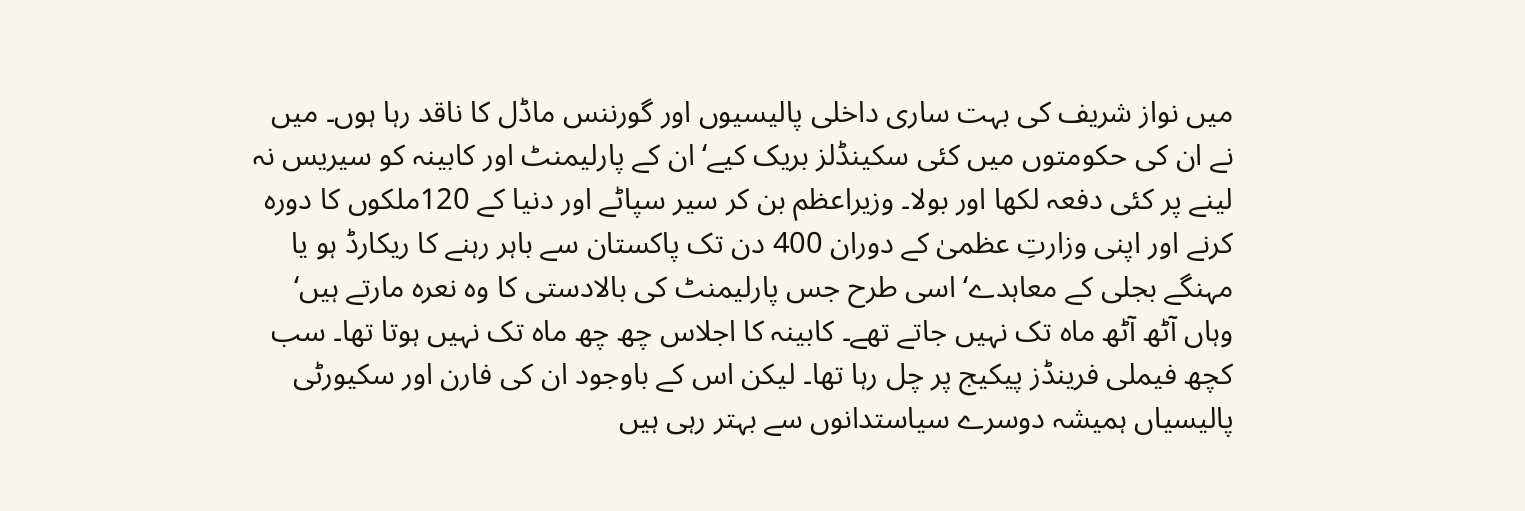میں نواز شریف کی بہت ساری داخلی پالیسیوں اور گورننس ماڈل کا ناقد رہا ہوں۔ میں نے ان کی حکومتوں میں کئی سکینڈلز بریک کیے‘ ان کے پارلیمنٹ اور کابینہ کو سیریس نہ لینے پر کئی دفعہ لکھا اور بولا۔ وزیراعظم بن کر سیر سپاٹے اور دنیا کے 120ملکوں کا دورہ کرنے اور اپنی وزارتِ عظمیٰ کے دوران 400 دن تک پاکستان سے باہر رہنے کا ریکارڈ ہو یا مہنگے بجلی کے معاہدے‘ اسی طرح جس پارلیمنٹ کی بالادستی کا وہ نعرہ مارتے ہیں‘ وہاں آٹھ آٹھ ماہ تک نہیں جاتے تھے۔ کابینہ کا اجلاس چھ چھ ماہ تک نہیں ہوتا تھا۔ سب کچھ فیملی فرینڈز پیکیج پر چل رہا تھا۔ لیکن اس کے باوجود ان کی فارن اور سکیورٹی پالیسیاں ہمیشہ دوسرے سیاستدانوں سے بہتر رہی ہیں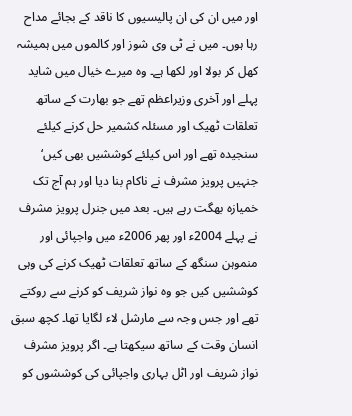اور میں ان کی ان پالیسیوں کا ناقد کے بجائے مداح رہا ہوں۔ میں نے ٹی وی شوز اور کالموں میں ہمیشہ کھل کر بولا اور لکھا ہے۔ وہ میرے خیال میں شاید پہلے اور آخری وزیراعظم تھے جو بھارت کے ساتھ تعلقات ٹھیک اور مسئلہ کشمیر حل کرنے کیلئے سنجیدہ تھے اور اس کیلئے کوششیں بھی کیں‘ جنہیں پرویز مشرف نے ناکام بنا دیا اور ہم آج تک خمیازہ بھگت رہے ہیں۔ بعد میں جنرل پرویز مشرف نے پہلے 2004ء اور پھر 2006ء میں واجپائی اور منموہن سنگھ کے ساتھ تعلقات ٹھیک کرنے کی وہی کوششیں کیں جو وہ نواز شریف کو کرنے سے روکتے تھے اور جس وجہ سے مارشل لاء لگایا تھا۔ کچھ سبق انسان وقت کے ساتھ سیکھتا ہے۔ اگر پرویز مشرف نواز شریف اور اٹل بہاری واجپائی کی کوششوں کو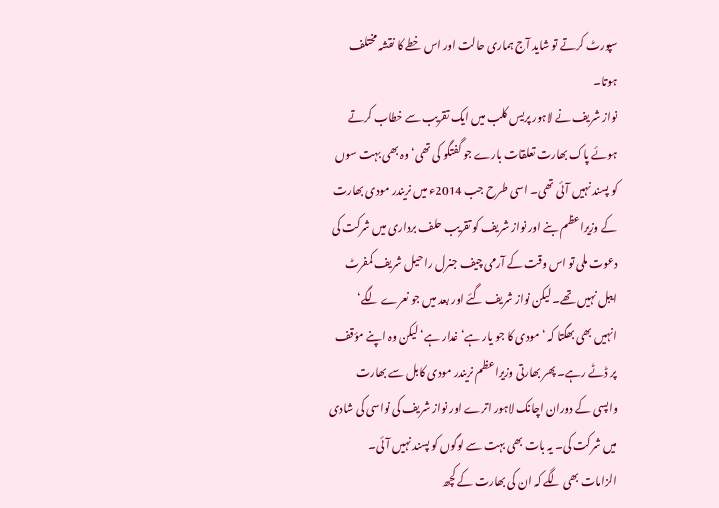سپورٹ کرتے تو شاید آج ہماری حالت اور اس خطے کا نقشہ مختلف ہوتا۔
نواز شریف نے لاہور پریس کلب میں ایک تقریب سے خطاب کرتے ہوئے پاک بھارت تعلقات بارے جو گفتگو کی تھی‘ وہ بھی بہت سوں کو پسند نہیں آئی تھی۔ اسی طرح جب 2014ء میں نریندر مودی بھارت کے وزیراعظم بنے اور نواز شریف کو تقریب حلف برداری میں شرکت کی دعوت ملی تو اس وقت کے آرمی چیف جنرل راحیل شریف کمفرٹ ایبل نہیں تھے۔ لیکن نواز شریف گئے اور بعد میں جو نعرے لگے‘ انہیں بھی بھگتا کہ ‘مودی کا جو یار ہے‘ غدار ہے‘ لیکن وہ اپنے مؤقف پر ڈٹے رہے۔ پھر بھارتی وزیراعظم نریندر مودی کابل سے بھارت واپسی کے دوران اچانک لاہور اترے اور نواز شریف کی نواسی کی شادی میں شرکت کی۔ یہ بات بھی بہت سے لوگوں کو پسند نہیں آئی۔ الزامات بھی لگے کہ ان کی بھارت کے کچھ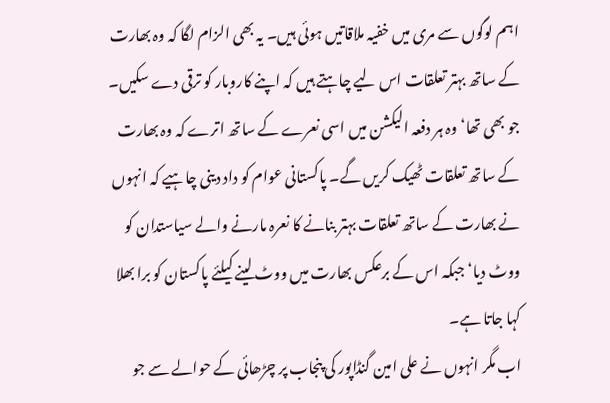اہم لوگوں سے مری میں خفیہ ملاقاتیں ہوئی ہیں۔ یہ بھی الزام لگا کہ وہ بھارت کے ساتھ بہتر تعلقات اس لیے چاہتے ہیں کہ اپنے کاروبار کو ترقی دے سکیں۔ جو بھی تھا‘ وہ ہر دفعہ الیکشن میں اسی نعرے کے ساتھ اترے کہ وہ بھارت کے ساتھ تعلقات ٹھیک کریں گے۔ پاکستانی عوام کو داد دینی چاہیے کہ انہوں نے بھارت کے ساتھ تعلقات بہتر بنانے کا نعرہ مارنے والے سیاستدان کو ووٹ دیا‘ جبکہ اس کے برعکس بھارت میں ووٹ لینے کیلئے پاکستان کو برا بھلا کہا جاتا ہے۔
اب مگر انہوں نے علی امین گنڈاپور کی پنجاب پر چڑھائی کے حوالے سے جو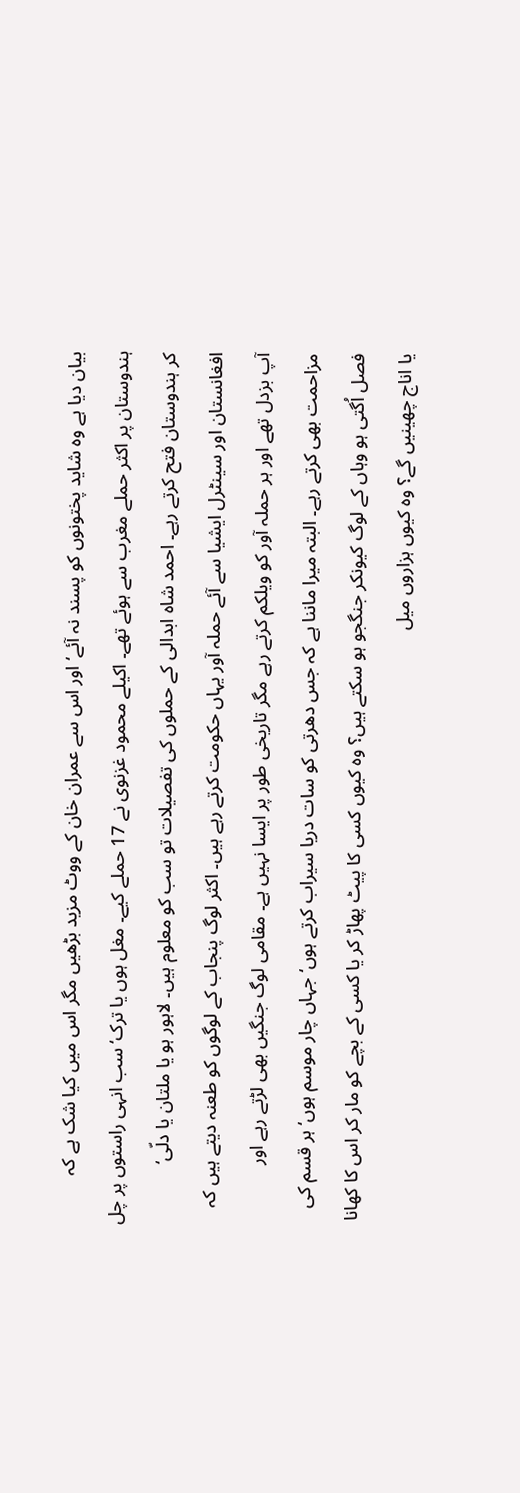بیان دیا ہے وہ شاید پختونوں کو پسند نہ آئے‘ اور اس سے عمران خان کے ووٹ مزید بڑھیں مگر اس میں کیا شک ہے کہ ہندوستان پر اکثر حملے مغرب سے ہوئے تھے۔ اکیلے محمود غزنوی نے 17 حملے کیے۔ مغل ہوں یا ترک‘ سب انہی راستوں پر چل کر ہندوستان فتح کرتے رہے۔ احمد شاہ ابدالی کے حملوں کی تفصیلات تو سب کو معلوم ہیں۔ لاہور ہو یا ملتان یا دلّی‘ افغانستان اور سینٹرل ایشیا سے آئے حملہ آور یہاں حکومت کرتے رہے ہیں۔ اکثر لوگ پنجاب کے لوگوں کو طعنہ دیتے ہیں کہ آپ بزدل تھے اور ہر حملہ آور کو ویلکم کرتے رہے مگر تاریخی طور پر ایسا نہیں ہے۔ مقامی لوگ جنگیں بھی لڑتے رہے اور مزاحمت بھی کرتے رہے۔ البتہ میرا ماننا ہے کہ جس دھرتی کو سات دریا سیراب کرتے ہوں‘ جہاں چار موسم ہوں‘ ہر قسم کی فصل اُگتی ہو وہاں کے لوگ کیونکر جنگجو ہو سکتے ہیں؟ وہ کیوں کسی کا پیٹ پھاڑ کر یا کسی کے بچے کو مار کر اس کا کھانا یا اناج چھینیں گے؟ وہ کیوں ہزاروں میل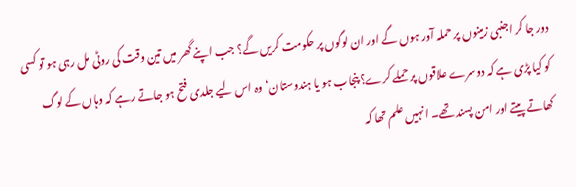دور جا کر اجنبی زمینوں پر حملہ آور ہوں گے اور ان لوگوں پر حکومت کریں گے؟ جب اپنے گھر میں تین وقت کی روٹی مل رہی ہو تو کسی کو کیا پڑی ہے کہ دوسرے علاقوں پر حملے کرے؟ پنجاب ہو یا ہندوستان‘ وہ اس لیے جلدی فتح ہو جاتے رہے کہ وہاں کے لوگ کھاتے پیتے اور امن پسند تھے۔ انہیں علم تھا کہ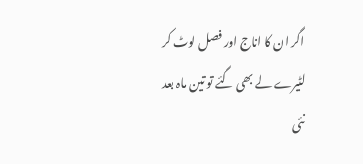اگر ان کا اناج اور فصل لوٹ کر لٹیرے لے بھی گئے تو تین ماہ بعد نئی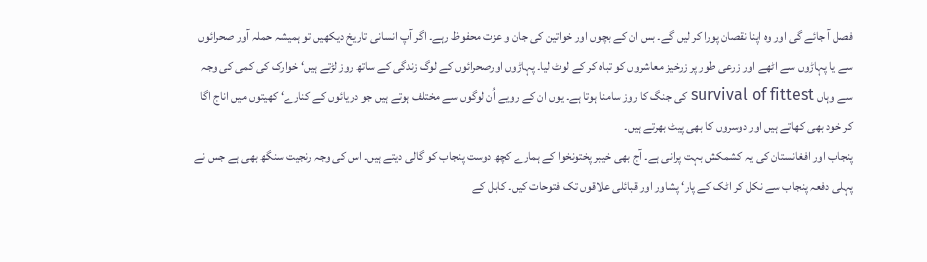فصل آ جائے گی اور وہ اپنا نقصان پورا کر لیں گے۔ بس ان کے بچوں اور خواتین کی جان و عزت محفوظ رہے۔ اگر آپ انسانی تاریخ دیکھیں تو ہمیشہ حملہ آور صحرائوں سے یا پہاڑوں سے اٹھے اور زرعی طور پر زرخیز معاشروں کو تباہ کر کے لوٹ لیا۔ پہاڑوں اورصحرائوں کے لوگ زندگی کے ساتھ روز لڑتے ہیں‘ خوارک کی کمی کی وجہ سے وہاں survival of fittest کی جنگ کا روز سامنا ہوتا ہے۔ یوں ان کے رویے اُن لوگوں سے مختلف ہوتے ہیں جو دریائوں کے کنارے‘ کھیتوں میں اناج اگا کر خود بھی کھاتے ہیں اور دوسروں کا بھی پیٹ بھرتے ہیں۔
پنجاب اور افغانستان کی یہ کشمکش بہت پرانی ہے۔ آج بھی خیبر پختونخوا کے ہمارے کچھ دوست پنجاب کو گالی دیتے ہیں۔ اس کی وجہ رنجیت سنگھ بھی ہے جس نے پہلی دفعہ پنجاب سے نکل کر اٹک کے پار‘ پشاور اور قبائلی علاقوں تک فتوحات کیں۔ کابل کے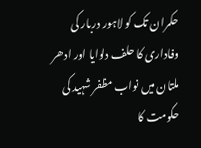حکمران تک کو لاہور دربار کی وفاداری کا حلف دلوایا اور ادھر ملتان میں نواب مظفر شہید کی حکومت کا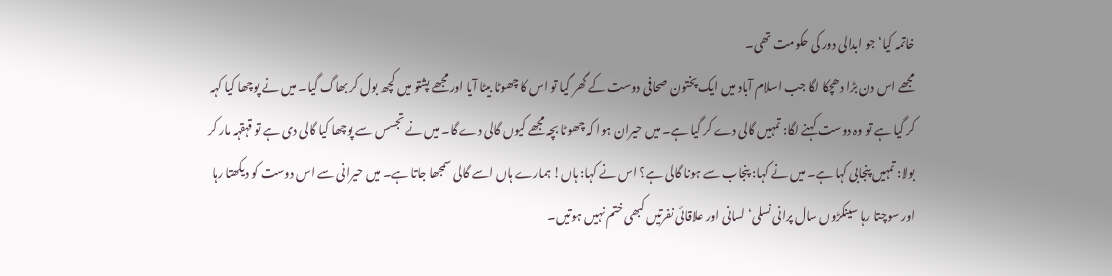خاتمہ کیا‘ جو ابدالی دور کی حکومت تھی۔
مجھے اس دن بڑا دھچکا لگا جب اسلام آباد میں ایک پختون صحافی دوست کے گھر گیا تو اس کا چھوٹا بیٹا آیا اور مجھے پشتو میں کچھ بول کر بھاگ گیا۔ میں نے پوچھا کیا کہہ کر گیا ہے تو وہ دوست کہنے لگا: تمہیں گالی دے کر گیا ہے۔ میں حیران ہوا کہ چھوٹا بچہ مجھے کیوں گالی دے گا۔ میں نے تجسس سے پوچھا کیا گالی دی ہے تو قہقہہ مار کر بولا: تمہیں پنجابی کہا ہے۔ میں نے کہا: پنجاب سے ہونا گالی ہے؟ اس نے کہا: ہاں! ہمارے ہاں اسے گالی سمجھا جاتا ہے۔ میں حیرانی سے اس دوست کو دیکھتا رہا اور سوچتا رہا سینکڑوں سال پرانی نسلی‘ لسانی اور علاقائی نفرتیں کبھی ختم نہیں ہوتیں۔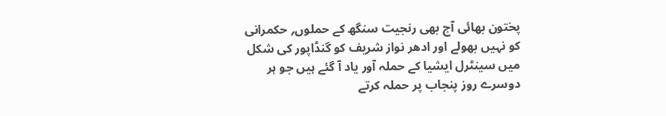پختون بھائی آج بھی رنجیت سنگھ کے حملوں؍ حکمرانی کو نہیں بھولے اور ادھر نواز شریف کو گنڈاپور کی شکل میں سینٹرل ایشیا کے حملہ آور یاد آ گئے ہیں جو ہر دوسرے روز پنجاب پر حملہ کرتے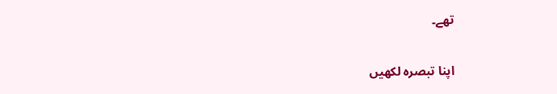تھے۔

اپنا تبصرہ لکھیں